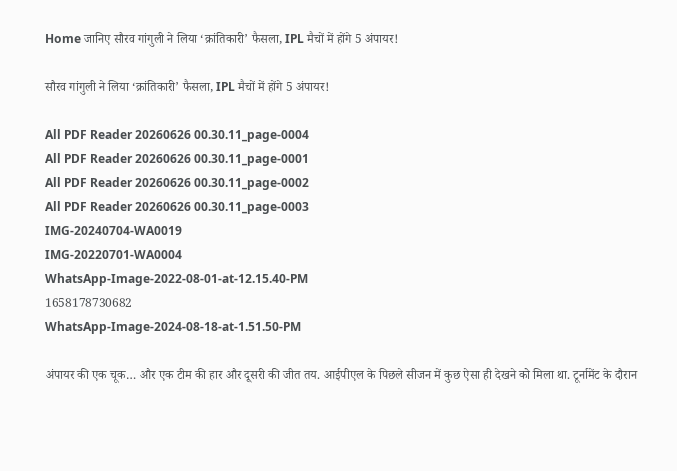Home जानिए सौरव गांगुली ने लिया ‘क्रांतिकारी’ फैसला, IPL मैचों में होंगे 5 अंपायर!

सौरव गांगुली ने लिया ‘क्रांतिकारी’ फैसला, IPL मैचों में होंगे 5 अंपायर!

All PDF Reader 20260626 00.30.11_page-0004
All PDF Reader 20260626 00.30.11_page-0001
All PDF Reader 20260626 00.30.11_page-0002
All PDF Reader 20260626 00.30.11_page-0003
IMG-20240704-WA0019
IMG-20220701-WA0004
WhatsApp-Image-2022-08-01-at-12.15.40-PM
1658178730682
WhatsApp-Image-2024-08-18-at-1.51.50-PM

अंपायर की एक चूक… और एक टीम की हार और दूसरी की जीत तय. आईपीएल के पिछले सीजन में कुछ ऐसा ही देखने को मिला था. टूर्नामेंट के दौरान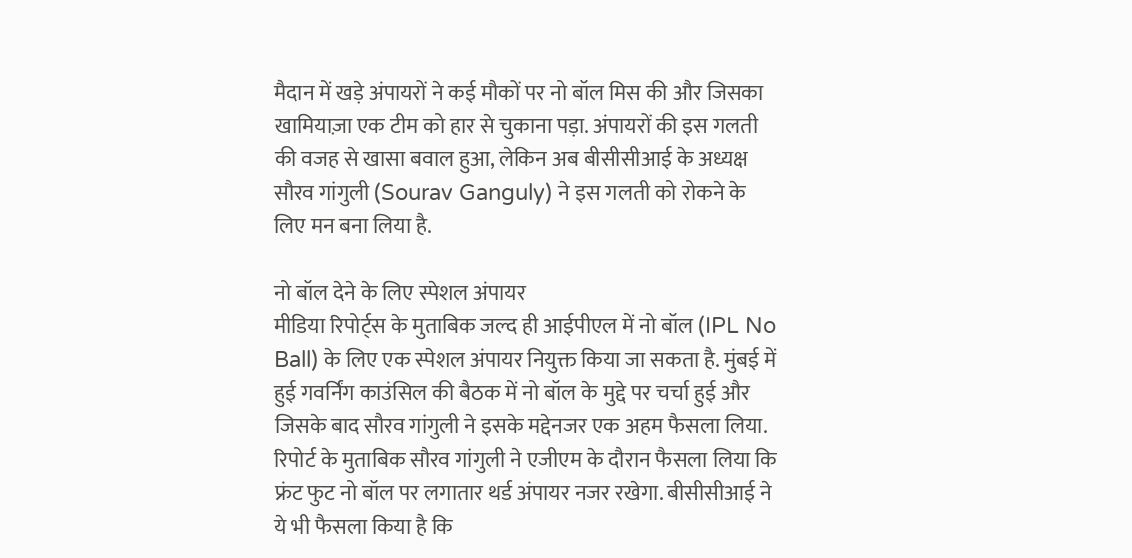मैदान में खड़े अंपायरों ने कई मौकों पर नो बॉल मिस की और जिसका खामियाज़ा एक टीम को हार से चुकाना पड़ा. अंपायरों की इस गलती की वजह से खासा बवाल हुआ, लेकिन अब बीसीसीआई के अध्यक्ष सौरव गांगुली (Sourav Ganguly) ने इस गलती को रोकने के लिए मन बना लिया है.

नो बॉल देने के लिए स्पेशल अंपायर
मीडिया रिपोर्ट्स के मुताबिक जल्द ही आईपीएल में नो बॉल (IPL No Ball) के लिए एक स्पेशल अंपायर नियुक्त किया जा सकता है. मुंबई में हुई गवर्निंग काउंसिल की बैठक में नो बॉल के मुद्दे पर चर्चा हुई और जिसके बाद सौरव गांगुली ने इसके मद्देनजर एक अहम फैसला लिया. रिपोर्ट के मुताबिक सौरव गांगुली ने एजीएम के दौरान फैसला लिया कि फ्रंट फुट नो बॉल पर लगातार थर्ड अंपायर नजर रखेगा. बीसीसीआई ने ये भी फैसला किया है कि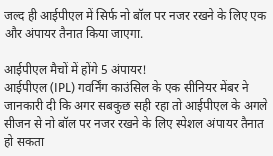जल्द ही आईपीएल में सिर्फ नो बॉल पर नजर रखने के लिए एक और अंपायर तैनात किया जाएगा.

आईपीएल मैचों में होंगे 5 अंपायर!
आईपीएल (IPL) गवर्निंग काउंसिल के एक सीनियर मेंबर ने जानकारी दी कि अगर सबकुछ सही रहा तो आईपीएल के अगले सीजन से नो बॉल पर नजर रखने के लिए स्पेशल अंपायर तैनात हो सकता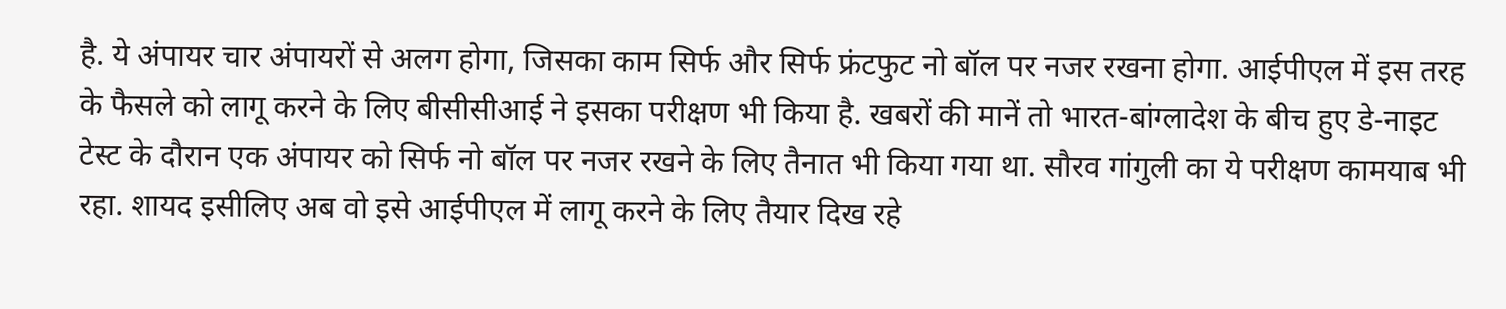है. ये अंपायर चार अंपायरों से अलग होगा, जिसका काम सिर्फ और सिर्फ फ्रंटफुट नो बॉल पर नजर रखना होगा. आईपीएल में इस तरह के फैसले को लागू करने के लिए बीसीसीआई ने इसका परीक्षण भी किया है. खबरों की मानें तो भारत-बांग्लादेश के बीच हुए डे-नाइट टेस्ट के दौरान एक अंपायर को सिर्फ नो बॉल पर नजर रखने के लिए तैनात भी किया गया था. सौरव गांगुली का ये परीक्षण कामयाब भी रहा. शायद इसीलिए अब वो इसे आईपीएल में लागू करने के लिए तैयार दिख रहे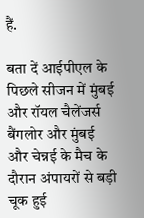हैं.

बता दें आईपीएल के पिछले सीजन में मुंबई और रॉयल चैलेंजर्स बैंगलोर और मुंबई और चेन्नई के मैच के दौरान अंपायरों से बड़ी चूक हुई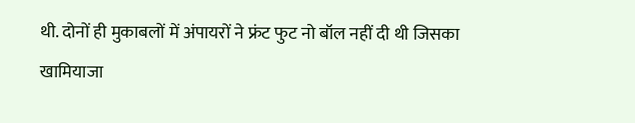थी. दोनों ही मुकाबलों में अंपायरों ने फ्रंट फुट नो बॉल नहीं दी थी जिसका खामियाजा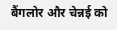बैंगलोर और चेन्नई को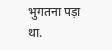भुगतना पड़ा था.